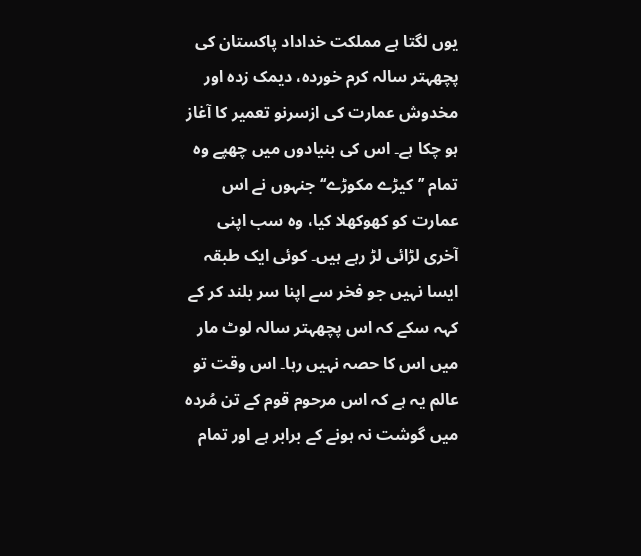یوں لگتا ہے مملکت خداداد پاکستان کی پچھہتر سالہ کرم خوردہ، دیمک زدہ اور مخدوش عمارت کی ازسرنو تعمیر کا آغاز ہو چکا ہے۔ اس کی بنیادوں میں چھپے وہ تمام ’’کیڑے مکوڑے‘‘ جنہوں نے اس عمارت کو کھوکھلا کیا، وہ سب اپنی آخری لڑائی لڑ رہے ہیں۔ کوئی ایک طبقہ ایسا نہیں جو فخر سے اپنا سر بلند کر کے کہہ سکے کہ اس پچھہتر سالہ لوٹ مار میں اس کا حصہ نہیں رہا۔ اس وقت تو عالم یہ ہے کہ اس مرحوم قوم کے تن مُردہ میں گوشت نہ ہونے کے برابر ہے اور تمام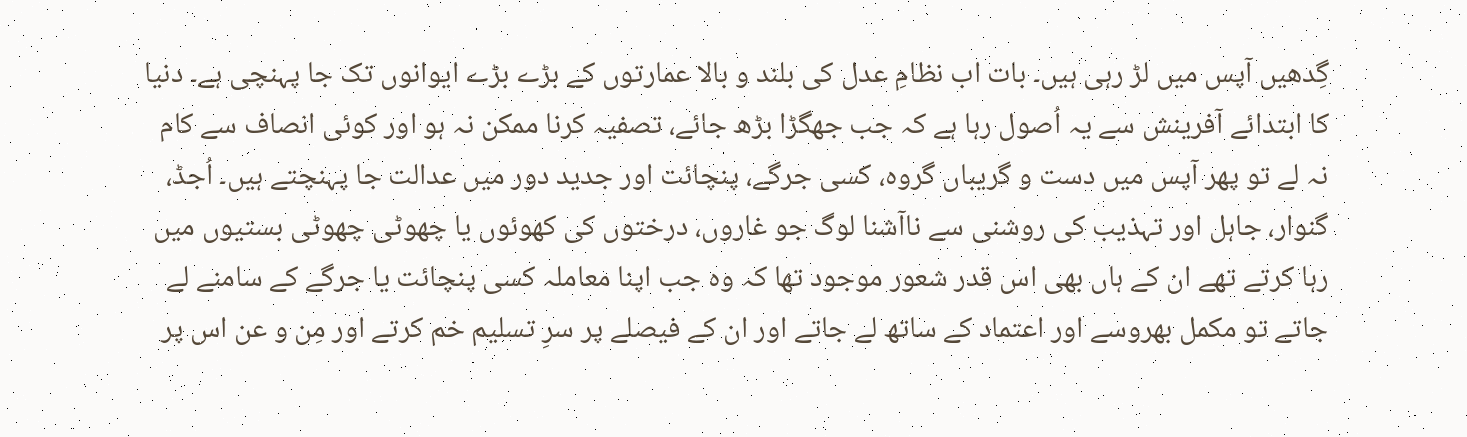گِدھیں آپس میں لڑ رہی ہیں۔ بات اب نظامِ عدل کی بلند و بالا عمارتوں کے بڑے بڑے ایوانوں تک جا پہنچی ہے۔ دنیا کا ابتدائے آفرینش سے یہ اُصول رہا ہے کہ جب جھگڑا بڑھ جائے، تصفیہ کرنا ممکن نہ ہو اور کوئی انصاف سے کام نہ لے تو پھر آپس میں دست و گریباں گروہ، کسی جرگے، پنچائت اور جدید دور میں عدالت جا پہنچتے ہیں۔ اُجڈ، گنوار، جاہل اور تہذیب کی روشنی سے ناآشنا لوگ جو غاروں، درختوں کی کھوئوں یا چھوٹی چھوٹی بستیوں میں رہا کرتے تھے ان کے ہاں بھی اس قدر شعور موجود تھا کہ وہ جب اپنا معاملہ کسی پنچائت یا جرگے کے سامنے لے جاتے تو مکمل بھروسے اور اعتماد کے ساتھ لے جاتے اور ان کے فیصلے پر سرِ تسلیم خم کرتے اور مِن و عن اس پر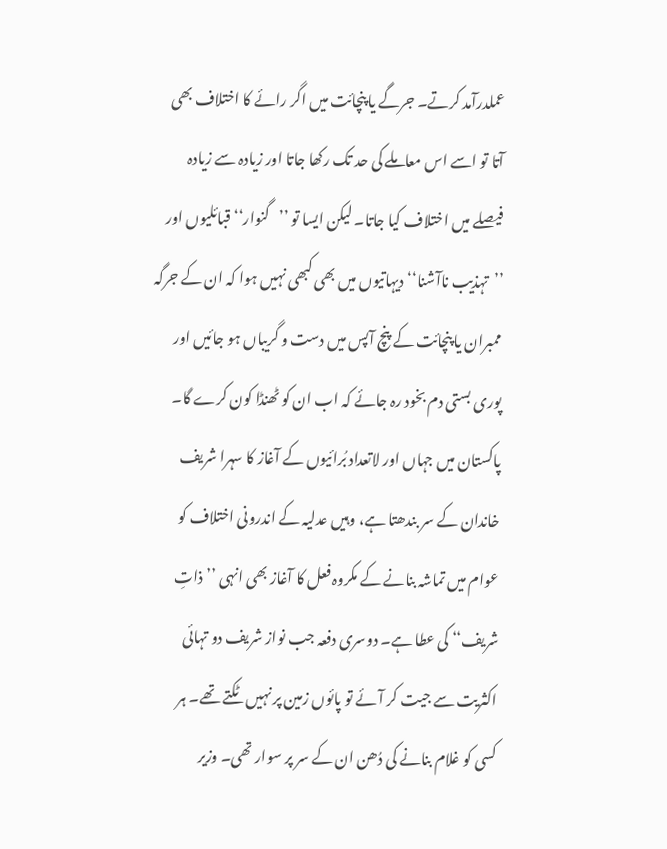عملدرآمد کرتے۔ جرگے یا پنچائت میں اگر رائے کا اختلاف بھی آتا تو اسے اس معاملے کی حد تک رکھا جاتا اور زیادہ سے زیادہ فیصلے میں اختلاف کیا جاتا۔ لیکن ایسا تو ’’گنوار‘‘ قبائلیوں اور ’’تہذیب ناآشنا‘‘ دیہاتیوں میں بھی کبھی نہیں ہوا کہ ان کے جرگہ ممبران یا پنچائت کے پنچ آپس میں دست و گریباں ہو جائیں اور پوری بستی دم بخود رہ جائے کہ اب ان کو ٹھنڈا کون کرے گا۔ پاکستان میں جہاں اور لاتعداد بُرائیوں کے آغاز کا سہرا شریف خاندان کے سر بندھتا ہے، وہیں عدلیہ کے اندرونی اختلاف کو عوام میں تماشہ بنانے کے مکروہ فعل کا آغاز بھی انہی ’’ذاتِ شریف‘‘ کی عطا ہے۔ دوسری دفعہ جب نواز شریف دو تہائی اکثریت سے جیت کر آئے تو پائوں زمین پر نہیں ٹکتے تھے۔ ہر کسی کو غلام بنانے کی دُھن ان کے سر پر سوار تھی۔ وزیر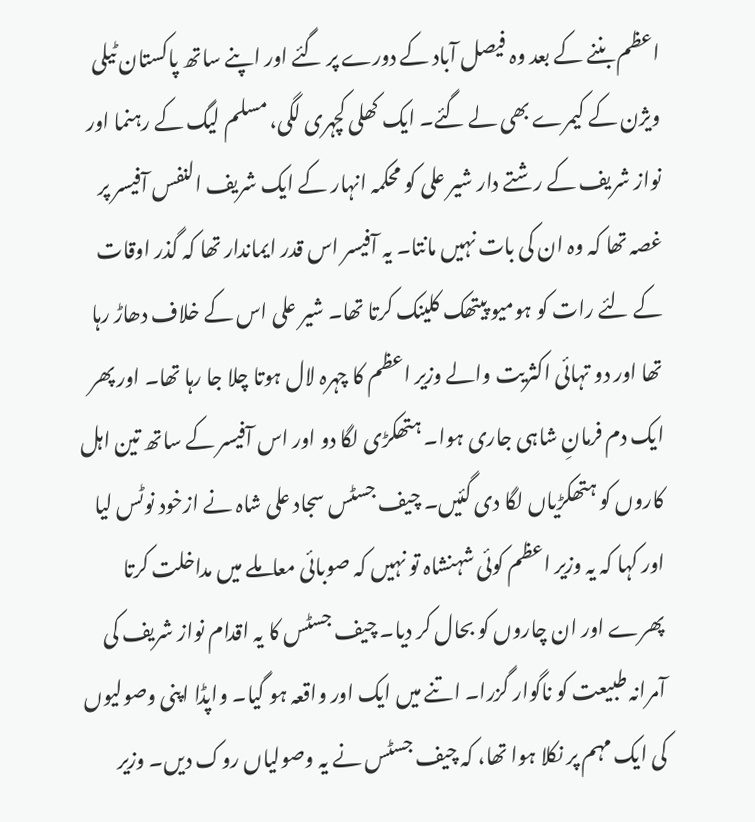اعظم بننے کے بعد وہ فیصل آباد کے دورے پر گئے اور اپنے ساتھ پاکستان ٹیلی ویژن کے کیمرے بھی لے گئے۔ ایک کھلی کچہری لگی، مسلم لیگ کے رہنما اور نواز شریف کے رشتے دار شیر علی کو محکمہ انہار کے ایک شریف النفس آفیسر پر غصہ تھا کہ وہ ان کی بات نہیں مانتا۔ یہ آفیسر اس قدر ایماندار تھا کہ گذر اوقات کے لئے رات کو ہومیو پیتھک کلینک کرتا تھا۔ شیر علی اس کے خلاف دھاڑ رہا تھا اور دو تہائی اکثریت والے وزیر اعظم کا چہرہ لال ہوتا چلا جا رہا تھا۔ اور پھر ایک دم فرمانِ شاہی جاری ہوا۔ ہتھکڑی لگا دو اور اس آفیسر کے ساتھ تین اہل کاروں کو ہتھکڑیاں لگا دی گئیں۔ چیف جسٹس سجاد علی شاہ نے ازخود نوٹس لیا اور کہا کہ یہ وزیر اعظم کوئی شہنشاہ تو نہیں کہ صوبائی معاملے میں مداخلت کرتا پھرے اور ان چاروں کو بحال کر دیا۔ چیف جسٹس کا یہ اقدام نواز شریف کی آمرانہ طبیعت کو ناگوار گزرا۔ اتنے میں ایک اور واقعہ ہو گیا۔ واپڈا اپنی وصولیوں کی ایک مہم پر نکلا ہوا تھا، کہ چیف جسٹس نے یہ وصولیاں روک دیں۔ وزیر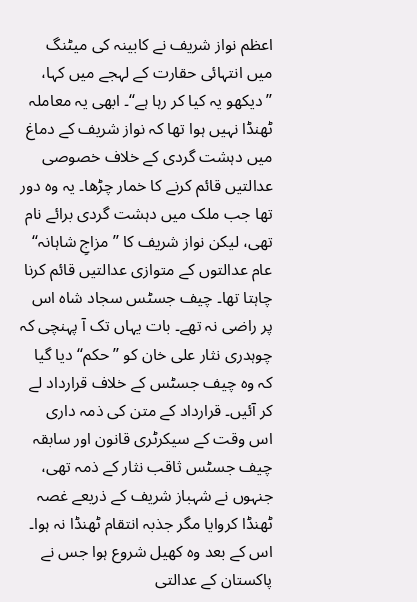اعظم نواز شریف نے کابینہ کی میٹنگ میں انتہائی حقارت کے لہجے میں کہا، ’’دیکھو یہ کیا کر رہا ہے‘‘۔ ابھی یہ معاملہ ٹھنڈا نہیں ہوا تھا کہ نواز شریف کے دماغ میں دہشت گردی کے خلاف خصوصی عدالتیں قائم کرنے کا خمار چڑھا۔ یہ وہ دور تھا جب ملک میں دہشت گردی برائے نام تھی، لیکن نواز شریف کا ’’مزاجِ شاہانہ‘‘ عام عدالتوں کے متوازی عدالتیں قائم کرنا چاہتا تھا۔ چیف جسٹس سجاد شاہ اس پر راضی نہ تھے۔ بات یہاں تک آ پہنچی کہ چوہدری نثار علی خان کو ’’حکم‘‘ دیا گیا کہ وہ چیف جسٹس کے خلاف قرارداد لے کر آئیں۔ قرارداد کے متن کی ذمہ داری اس وقت کے سیکرٹری قانون اور سابقہ چیف جسٹس ثاقب نثار کے ذمہ تھی، جنہوں نے شہباز شریف کے ذریعے غصہ ٹھنڈا کروایا مگر جذبہ انتقام ٹھنڈا نہ ہوا۔ اس کے بعد وہ کھیل شروع ہوا جس نے پاکستان کے عدالتی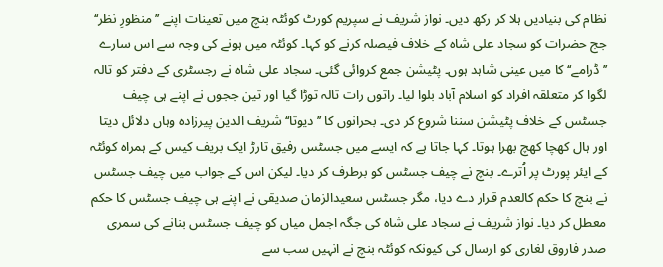نظام کی بنیادیں ہلا کر رکھ دیں۔ نواز شریف نے سپریم کورٹ کوئٹہ بنچ میں تعینات اپنے ’’منظورِ نظر‘‘ جج حضرات کو سجاد علی شاہ کے خلاف فیصلہ کرنے کو کہا۔ کوئٹہ میں ہونے کی وجہ سے اس سارے ’’ڈرامے‘‘ کا میں عینی شاہد ہوں۔ پٹیشن جمع کروائی گئی۔ سجاد علی شاہ نے رجسٹری کے دفتر کو تالہ لگوا کر متعلقہ افراد کو اسلام آباد بلوا لیا۔ راتوں رات تالہ توڑا گیا اور تین ججوں نے اپنے ہی چیف جسٹس کے خلاف پٹیشن سننا شروع کر دی۔ بحرانوں کا ’’دیوتا‘‘ شریف الدین پیرزادہ وہاں دلائل دیتا اور ہال کھچا کھچ بھرا ہوتا۔ کہا جاتا ہے کہ ایسے میں جسٹس رفیق تارڑ ایک بریف کیس کے ہمراہ کوئٹہ کے ایئر پورٹ پر اُترے۔ بنچ نے چیف جسٹس کو برطرف کر دیا۔ لیکن اس کے جواب میں چیف جسٹس نے بنچ کا حکم کالعدم قرار دے دیا، مگر جسٹس سعیدالزمان صدیقی نے اپنے ہی چیف جسٹس کا حکم معطل کر دیا۔ نواز شریف نے سجاد علی شاہ کی جگہ اجمل میاں کو چیف جسٹس بنانے کی سمری صدر فاروق لغاری کو ارسال کی کیونکہ کوئٹہ بنچ نے انہیں سب سے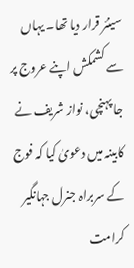سینئر قرار دیا تھا۔ یہاں سے کشمکش اپنے عروج پر جا پہنچی، نواز شریف نے کابینہ میں دعویٰ کیا کہ فوج کے سربراہ جنرل جہانگیر کرامت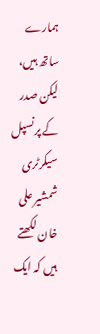ہمارے ساتھ ہیں، لیکن صدر کے پرنسپل سیکرٹری شمشیر علی خان لکھتے ہیں کہ ایک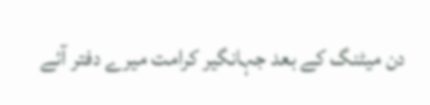دن میٹنگ کے بعد جہانگیر کرامت میرے دفتر آئے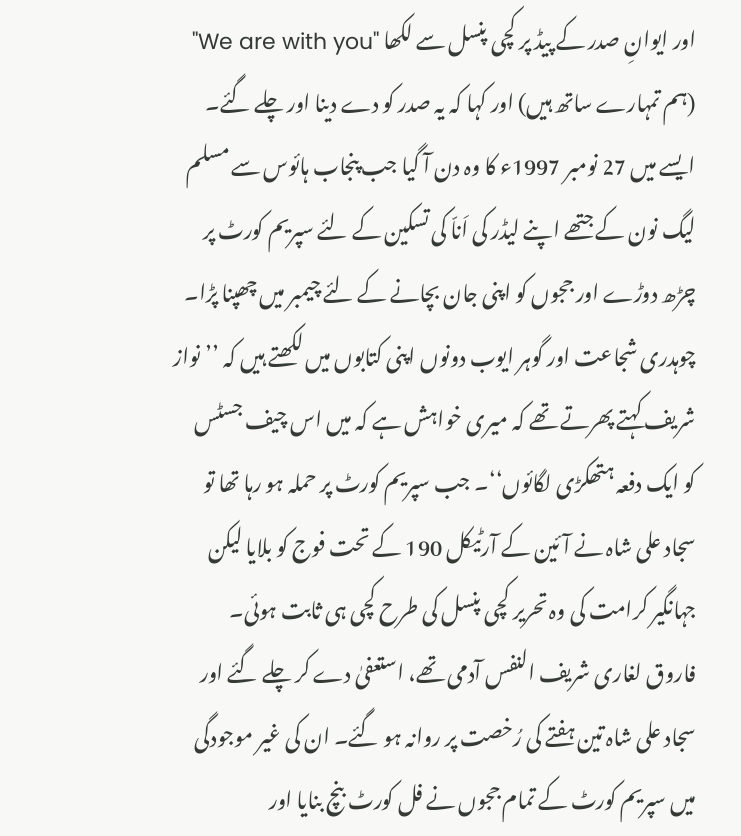اور ایوانِ صدر کے پیڈ پر کچی پنسل سے لکھا "We are with you" (ہم تمہارے ساتھ ہیں) اور کہا کہ یہ صدر کو دے دینا اور چلے گئے۔ ایسے میں 27 نومبر 1997ء کا وہ دن آ گیا جب پنجاب ہائوس سے مسلم لیگ نون کے جتھے اپنے لیڈر کی اَناّ کی تسکین کے لئے سپریم کورٹ پر چڑھ دوڑے اور ججوں کو اپنی جان بچانے کے لئے چیمبر میں چھپنا پڑا۔ چوہدری شجاعت اور گوہر ایوب دونوں اپنی کتابوں میں لکھتے ہیں کہ ’’نواز شریف کہتے پھرتے تھے کہ میری خواہش ہے کہ میں اس چیف جسٹس کو ایک دفعہ ہتھکڑی لگائوں‘‘۔ جب سپریم کورٹ پر حملہ ہو رہا تھا تو سجاد علی شاہ نے آئین کے آرٹیکل 190 کے تحت فوج کو بلایا لیکن جہانگیر کرامت کی وہ تحریر کچی پنسل کی طرح کچی ہی ثابت ہوئی۔ فاروق لغاری شریف النفس آدمی تھے، استعفیٰ دے کر چلے گئے اور سجاد علی شاہ تین ہفتے کی رُخصت پر روانہ ہو گئے۔ ان کی غیر موجودگی میں سپریم کورٹ کے تمام ججوں نے فل کورٹ بنچ بنایا اور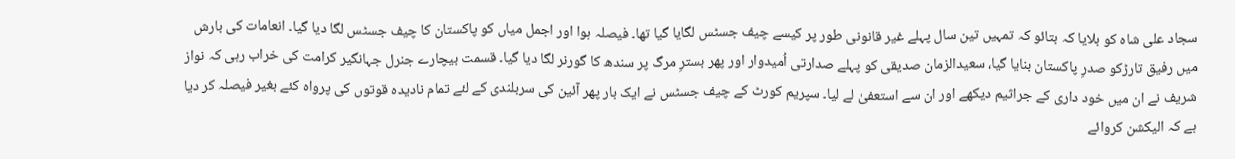سجاد علی شاہ کو بلایا کہ بتائو کہ تمہیں تین سال پہلے غیر قانونی طور پر کیسے چیف جسٹس لگایا گیا تھا۔ فیصلہ ہوا اور اجمل میاں کو پاکستان کا چیف جسٹس لگا دیا گیا۔ انعامات کی بارش میں رفیق تارڑکو صدرِ پاکستان بنایا گیا، سعیدالزمان صدیقی کو پہلے صدارتی اُمیدوار اور پھر بسترِ مرگ پر سندھ کا گورنر لگا دیا گیا۔ قسمت بیچارے جنرل جہانگیر کرامت کی خراب رہی کہ نواز شریف نے ان میں خود داری کے جراثیم دیکھے اور ان سے استعفیٰ لے لیا۔ سپریم کورٹ کے چیف جسٹس نے ایک بار پھر آئین کی سربلندی کے لئے تمام نادیدہ قوتوں کی پرواہ کئے بغیر فیصلہ کر دیا ہے کہ الیکشن کروائے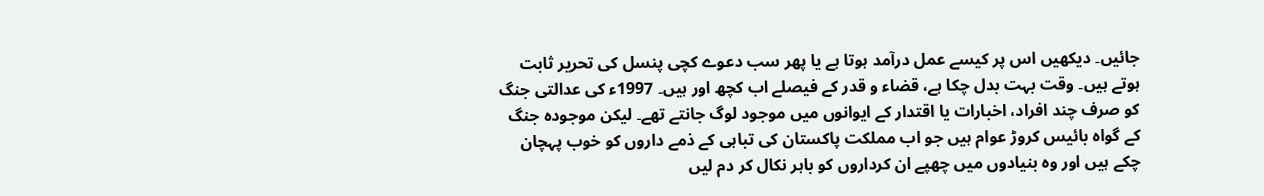جائیں۔ دیکھیں اس پر کیسے عمل درآمد ہوتا ہے یا پھر سب دعوے کچی پنسل کی تحریر ثابت ہوتے ہیں۔ وقت بہت بدل چکا ہے، قضاء و قدر کے فیصلے اب کچھ اور ہیں۔ 1997ء کی عدالتی جنگ کو صرف چند افراد، اخبارات یا اقتدار کے ایوانوں میں موجود لوگ جانتے تھے۔ لیکن موجودہ جنگ کے گواہ بائیس کروڑ عوام ہیں جو اب مملکت پاکستان کی تباہی کے ذمے داروں کو خوب پہچان چکے ہیں اور وہ بنیادوں میں چھپے ان کرداروں کو باہر نکال کر دم لیں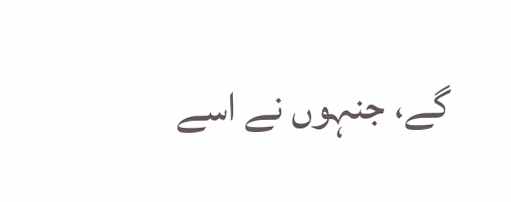گے، جنہوں نے اسے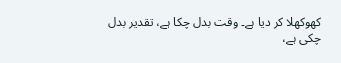کھوکھلا کر دیا ہے۔ وقت بدل چکا ہے، تقدیر بدل چکی ہے،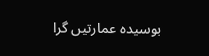بوسیدہ عمارتیں گرا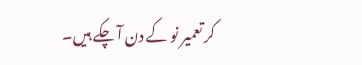کر تعمیر نو کے دن آ چکے ہیں۔